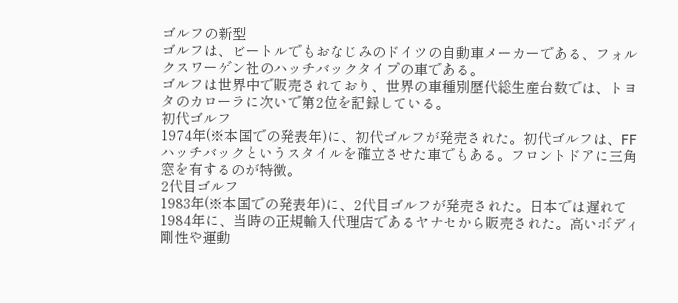ゴルフの新型
ゴルフは、ビートルでもおなじみのドイツの自動車メーカーである、フォルクスワーゲン社のハッチバックタイプの車である。
ゴルフは世界中で販売されており、世界の車種別歴代総生産台数では、トヨタのカローラに次いで第2位を記録している。
初代ゴルフ
1974年(※本国での発表年)に、初代ゴルフが発売された。初代ゴルフは、FFハッチバックというスタイルを確立させた車でもある。フロントドアに三角窓を有するのが特徴。
2代目ゴルフ
1983年(※本国での発表年)に、2代目ゴルフが発売された。日本では遅れて1984年に、当時の正規輸入代理店であるヤナセから販売された。高いボディ剛性や運動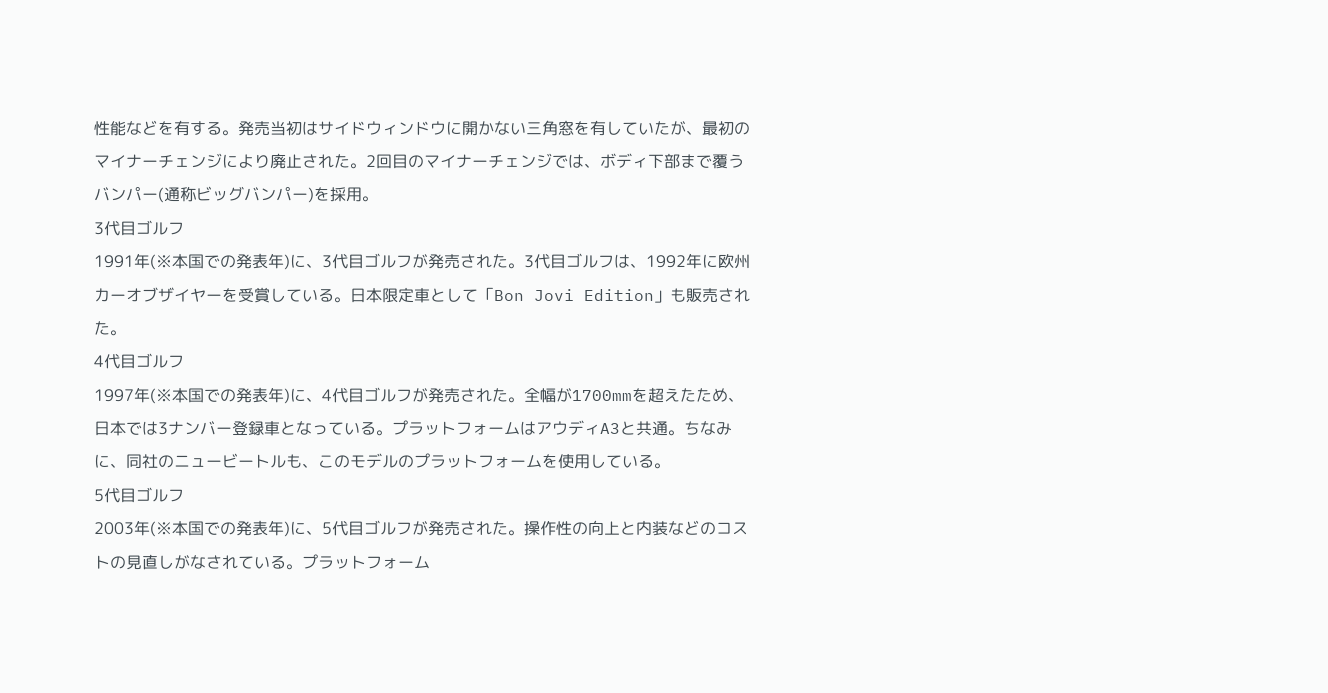性能などを有する。発売当初はサイドウィンドウに開かない三角窓を有していたが、最初のマイナーチェンジにより廃止された。2回目のマイナーチェンジでは、ボディ下部まで覆うバンパー(通称ビッグバンパー)を採用。
3代目ゴルフ
1991年(※本国での発表年)に、3代目ゴルフが発売された。3代目ゴルフは、1992年に欧州カーオブザイヤーを受賞している。日本限定車として「Bon Jovi Edition」も販売された。
4代目ゴルフ
1997年(※本国での発表年)に、4代目ゴルフが発売された。全幅が1700mmを超えたため、日本では3ナンバー登録車となっている。プラットフォームはアウディA3と共通。ちなみに、同社のニュービートルも、このモデルのプラットフォームを使用している。
5代目ゴルフ
2003年(※本国での発表年)に、5代目ゴルフが発売された。操作性の向上と内装などのコストの見直しがなされている。プラットフォーム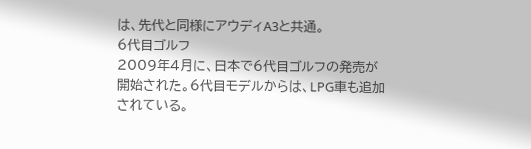は、先代と同様にアウディA3と共通。
6代目ゴルフ
2009年4月に、日本で6代目ゴルフの発売が開始された。6代目モデルからは、LPG車も追加されている。